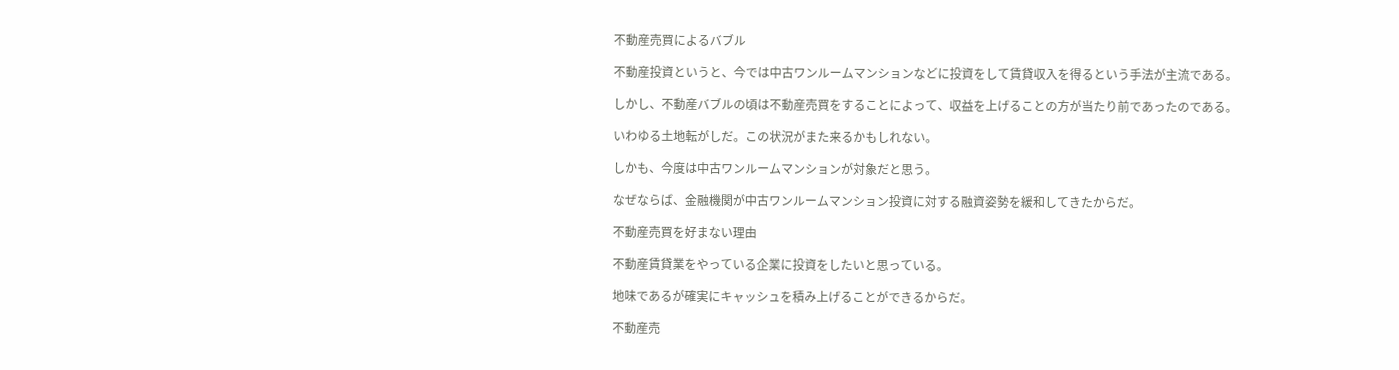不動産売買によるバブル

不動産投資というと、今では中古ワンルームマンションなどに投資をして賃貸収入を得るという手法が主流である。

しかし、不動産バブルの頃は不動産売買をすることによって、収益を上げることの方が当たり前であったのである。

いわゆる土地転がしだ。この状況がまた来るかもしれない。

しかも、今度は中古ワンルームマンションが対象だと思う。

なぜならば、金融機関が中古ワンルームマンション投資に対する融資姿勢を緩和してきたからだ。

不動産売買を好まない理由

不動産賃貸業をやっている企業に投資をしたいと思っている。

地味であるが確実にキャッシュを積み上げることができるからだ。

不動産売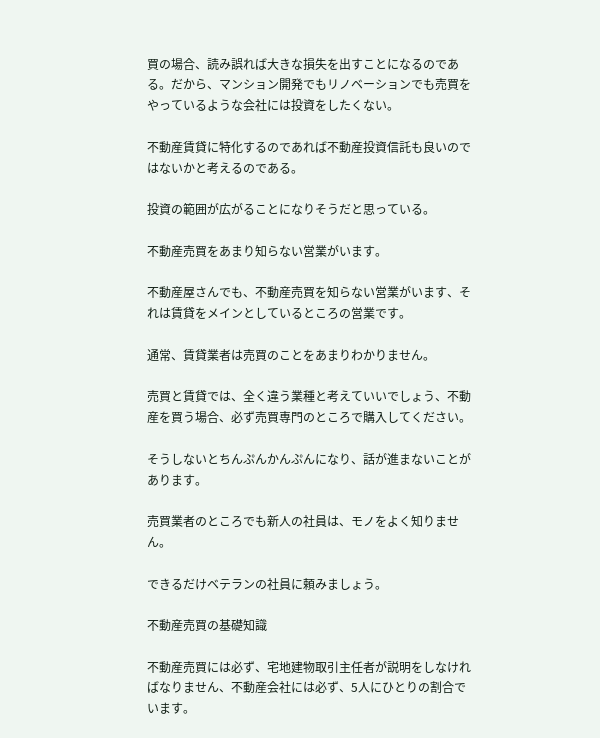買の場合、読み誤れば大きな損失を出すことになるのである。だから、マンション開発でもリノベーションでも売買をやっているような会社には投資をしたくない。

不動産賃貸に特化するのであれば不動産投資信託も良いのではないかと考えるのである。

投資の範囲が広がることになりそうだと思っている。

不動産売買をあまり知らない営業がいます。

不動産屋さんでも、不動産売買を知らない営業がいます、それは賃貸をメインとしているところの営業です。

通常、賃貸業者は売買のことをあまりわかりません。

売買と賃貸では、全く違う業種と考えていいでしょう、不動産を買う場合、必ず売買専門のところで購入してください。

そうしないとちんぷんかんぷんになり、話が進まないことがあります。

売買業者のところでも新人の社員は、モノをよく知りません。

できるだけベテランの社員に頼みましょう。

不動産売買の基礎知識

不動産売買には必ず、宅地建物取引主任者が説明をしなければなりません、不動産会社には必ず、5人にひとりの割合でいます。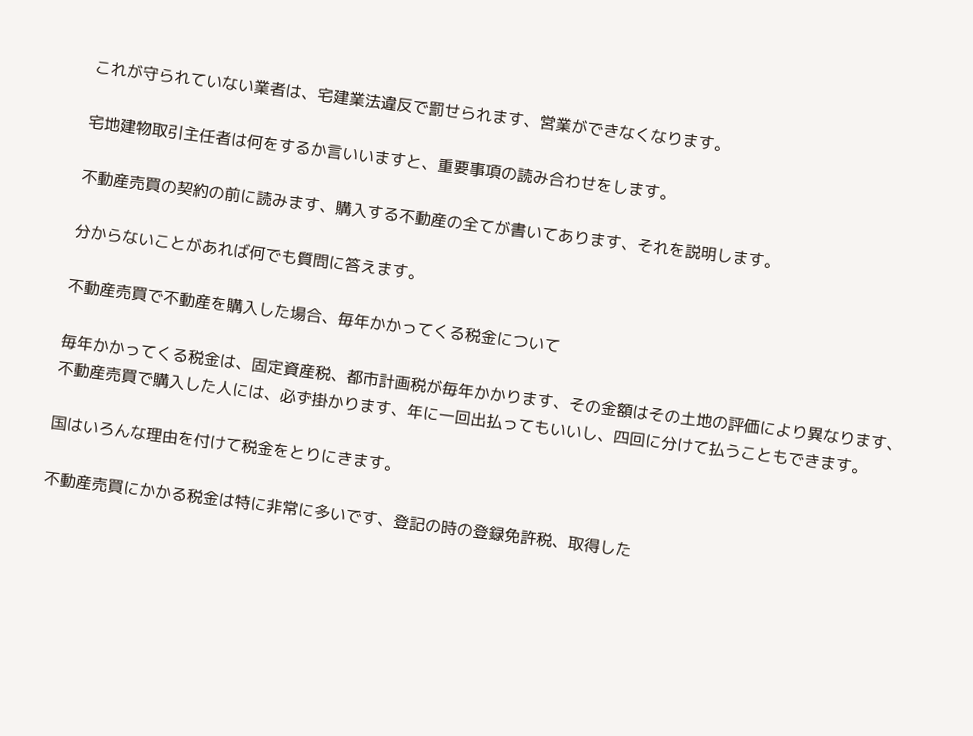これが守られていない業者は、宅建業法違反で罰せられます、営業ができなくなります。

宅地建物取引主任者は何をするか言いいますと、重要事項の読み合わせをします。

不動産売買の契約の前に読みます、購入する不動産の全てが書いてあります、それを説明します。

分からないことがあれば何でも質問に答えます。

不動産売買で不動産を購入した場合、毎年かかってくる税金について

毎年かかってくる税金は、固定資産税、都市計画税が毎年かかります、その金額はその土地の評価により異なります、不動産売買で購入した人には、必ず掛かります、年に一回出払ってもいいし、四回に分けて払うこともできます。

国はいろんな理由を付けて税金をとりにきます。

不動産売買にかかる税金は特に非常に多いです、登記の時の登録免許税、取得した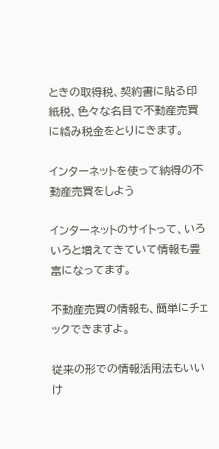ときの取得税、契約書に貼る印紙税、色々な名目で不動産売買に絡み税金をとりにきます。

インターネットを使って納得の不動産売買をしよう

インターネットのサイトって、いろいろと増えてきていて情報も豊富になってます。

不動産売買の情報も、簡単にチェックできますよ。

従来の形での情報活用法もいいけ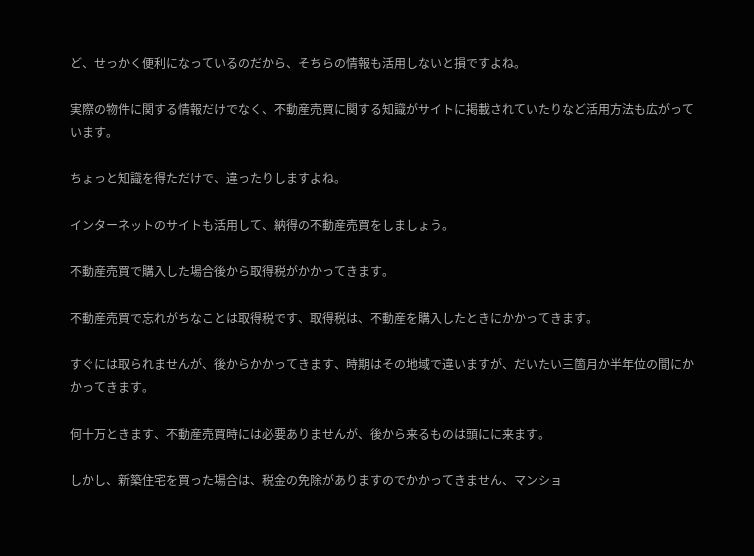ど、せっかく便利になっているのだから、そちらの情報も活用しないと損ですよね。

実際の物件に関する情報だけでなく、不動産売買に関する知識がサイトに掲載されていたりなど活用方法も広がっています。

ちょっと知識を得ただけで、違ったりしますよね。

インターネットのサイトも活用して、納得の不動産売買をしましょう。

不動産売買で購入した場合後から取得税がかかってきます。

不動産売買で忘れがちなことは取得税です、取得税は、不動産を購入したときにかかってきます。

すぐには取られませんが、後からかかってきます、時期はその地域で違いますが、だいたい三箇月か半年位の間にかかってきます。

何十万ときます、不動産売買時には必要ありませんが、後から来るものは頭にに来ます。

しかし、新築住宅を買った場合は、税金の免除がありますのでかかってきません、マンショ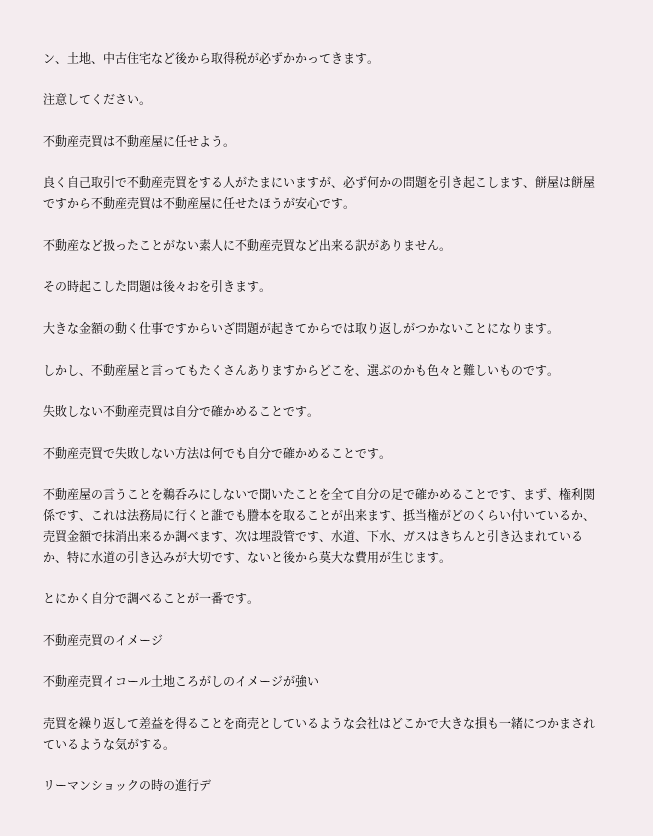ン、土地、中古住宅など後から取得税が必ずかかってきます。

注意してください。

不動産売買は不動産屋に任せよう。

良く自己取引で不動産売買をする人がたまにいますが、必ず何かの問題を引き起こします、餅屋は餅屋ですから不動産売買は不動産屋に任せたほうが安心です。

不動産など扱ったことがない素人に不動産売買など出来る訳がありません。

その時起こした問題は後々おを引きます。

大きな金額の動く仕事ですからいざ問題が起きてからでは取り返しがつかないことになります。

しかし、不動産屋と言ってもたくさんありますからどこを、選ぶのかも色々と難しいものです。

失敗しない不動産売買は自分で確かめることです。

不動産売買で失敗しない方法は何でも自分で確かめることです。

不動産屋の言うことを鵜呑みにしないで聞いたことを全て自分の足で確かめることです、まず、権利関係です、これは法務局に行くと誰でも謄本を取ることが出来ます、抵当権がどのくらい付いているか、売買金額で抹消出来るか調べます、次は埋設管です、水道、下水、ガスはきちんと引き込まれているか、特に水道の引き込みが大切です、ないと後から莫大な費用が生じます。

とにかく自分で調べることが一番です。

不動産売買のイメージ

不動産売買イコール土地ころがしのイメージが強い

売買を繰り返して差益を得ることを商売としているような会社はどこかで大きな損も一緒につかまされているような気がする。

リーマンショックの時の進行デ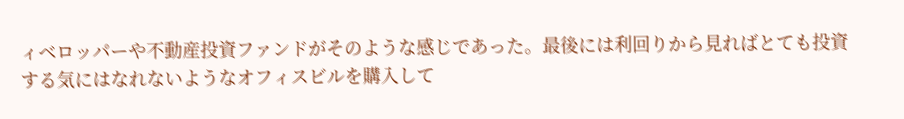ィベロッパーや不動産投資ファンドがそのような感じであった。最後には利回りから見ればとても投資する気にはなれないようなオフィスビルを購入して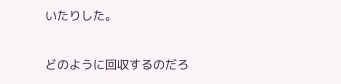いたりした。

どのように回収するのだろ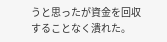うと思ったが資金を回収することなく潰れた。